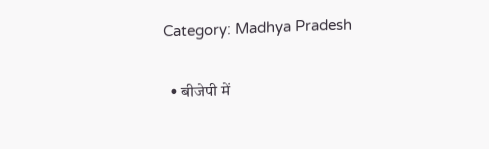Category: Madhya Pradesh

  • बीजेपी में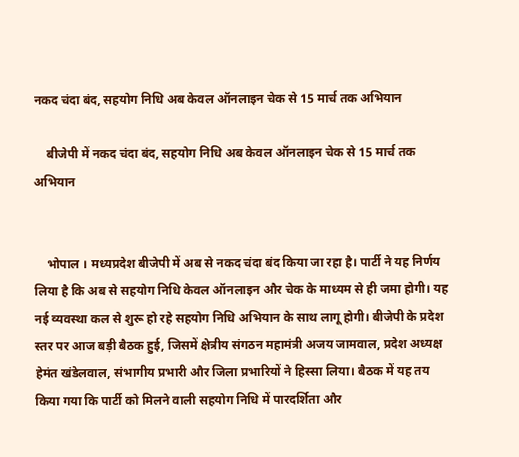नकद चंदा बंद, सहयोग निधि अब केवल ऑनलाइन चेक से 15 मार्च तक अभियान

    बीजेपी में नकद चंदा बंद, सहयोग निधि अब केवल ऑनलाइन चेक से 15 मार्च तक अभियान


    भोपाल । मध्यप्रदेश बीजेपी में अब से नकद चंदा बंद किया जा रहा है। पार्टी ने यह निर्णय लिया है कि अब से सहयोग निधि केवल ऑनलाइन और चेक के माध्यम से ही जमा होगी। यह नई व्यवस्था कल से शुरू हो रहे सहयोग निधि अभियान के साथ लागू होगी। बीजेपी के प्रदेश स्तर पर आज बड़ी बैठक हुई, जिसमें क्षेत्रीय संगठन महामंत्री अजय जामवाल, प्रदेश अध्यक्ष हेमंत खंडेलवाल, संभागीय प्रभारी और जिला प्रभारियों ने हिस्सा लिया। बैठक में यह तय किया गया कि पार्टी को मिलने वाली सहयोग निधि में पारदर्शिता और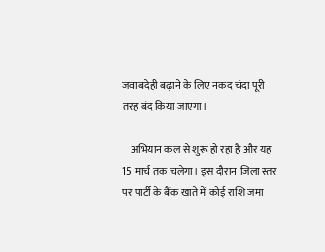जवाबदेही बढ़ाने के लिए नकद चंदा पूरी तरह बंद किया जाएगा।

    अभियान कल से शुरू हो रहा है और यह 15 मार्च तक चलेगा। इस दौरान जिला स्तर पर पार्टी के बैंक खाते में कोई राशि जमा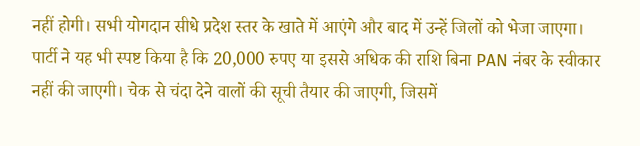नहीं होगी। सभी योगदान सीधे प्रदेश स्तर के खाते में आएंगे और बाद में उन्हें जिलों को भेजा जाएगा। पार्टी ने यह भी स्पष्ट किया है कि 20,000 रुपए या इससे अधिक की राशि बिना PAN नंबर के स्वीकार नहीं की जाएगी। चेक से चंदा देने वालों की सूची तैयार की जाएगी, जिसमें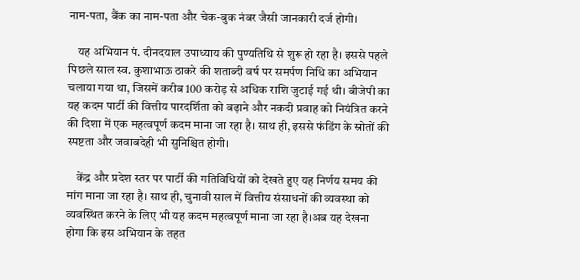नाम-पता, बैंक का नाम-पता और चेक-बुक नंबर जैसी जानकारी दर्ज होगी।

    यह अभियान पं. दीनदयाल उपाध्याय की पुण्यतिथि से शुरू हो रहा है। इससे पहले पिछले साल स्व. कुशाभाऊ ठाकरे की शताब्दी वर्ष पर समर्पण निधि का अभियान चलाया गया था, जिसमें करीब 100 करोड़ से अधिक राशि जुटाई गई थी। बीजेपी का यह कदम पार्टी की वित्तीय पारदर्शिता को बढ़ाने और नकदी प्रवाह को नियंत्रित करने की दिशा में एक महत्वपूर्ण कदम माना जा रहा है। साथ ही, इससे फंडिंग के स्रोतों की स्पष्टता और जवाबदेही भी सुनिश्चित होगी।

    केंद्र और प्रदेश स्तर पर पार्टी की गतिविधियों को देखते हुए यह निर्णय समय की मांग माना जा रहा है। साथ ही, चुनावी साल में वित्तीय संसाधनों की व्यवस्था को व्यवस्थित करने के लिए भी यह कदम महत्वपूर्ण माना जा रहा है।अब यह देखना होगा कि इस अभियान के तहत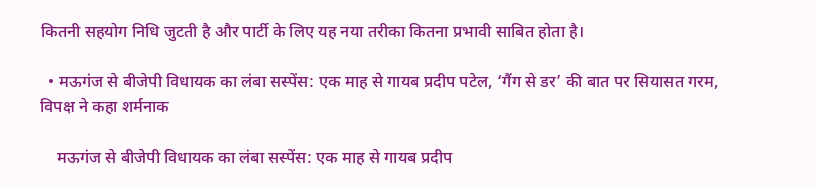कितनी सहयोग निधि जुटती है और पार्टी के लिए यह नया तरीका कितना प्रभावी साबित होता है।

  • मऊगंज से बीजेपी विधायक का लंबा सस्पेंस: एक माह से गायब प्रदीप पटेल, ‘गैंग से डर’ की बात पर सियासत गरम, विपक्ष ने कहा शर्मनाक

    मऊगंज से बीजेपी विधायक का लंबा सस्पेंस: एक माह से गायब प्रदीप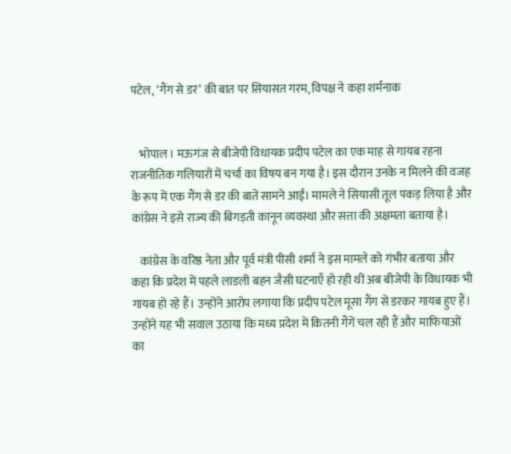पटेल, ‘गैंग से डर’ की बात पर सियासत गरम, विपक्ष ने कहा शर्मनाक


    भोपाल । मऊगंज से बीजेपी विधायक प्रदीप पटेल का एक माह से गायब रहना राजनीतिक गलियारों में चर्चा का विषय बन गया है। इस दौरान उनके न मिलने की वजह के रूप में एक गैंग से डर की बातें सामने आईं। मामले ने सियासी तूल पकड़ लिया है और कांग्रेस ने इसे राज्य की बिगड़ती कानून व्यवस्था और सत्ता की अक्षमता बताया है।

    कांग्रेस के वरिष्ठ नेता और पूर्व मंत्री पीसी शर्मा ने इस मामले को गंभीर बताया और कहा कि प्रदेश में पहले लाडली बहन जैसी घटनाएँ हो रही थीं अब बीजेपी के विधायक भी गायब हो रहे हैं। उन्होंने आरोप लगाया कि प्रदीप पटेल मूसा गैंग से डरकर गायब हुए हैं। उन्होंने यह भी सवाल उठाया कि मध्य प्रदेश में कितनी गैंगें चल रही हैं और माफियाओं का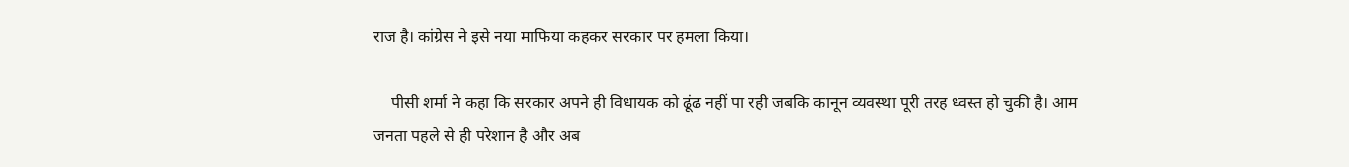राज है। कांग्रेस ने इसे नया माफिया कहकर सरकार पर हमला किया।

    पीसी शर्मा ने कहा कि सरकार अपने ही विधायक को ढूंढ नहीं पा रही जबकि कानून व्यवस्था पूरी तरह ध्वस्त हो चुकी है। आम जनता पहले से ही परेशान है और अब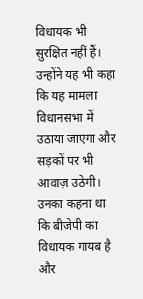विधायक भी सुरक्षित नहीं हैं। उन्होंने यह भी कहा कि यह मामला विधानसभा में उठाया जाएगा और सड़कों पर भी आवाज़ उठेगी। उनका कहना था कि बीजेपी का विधायक गायब है और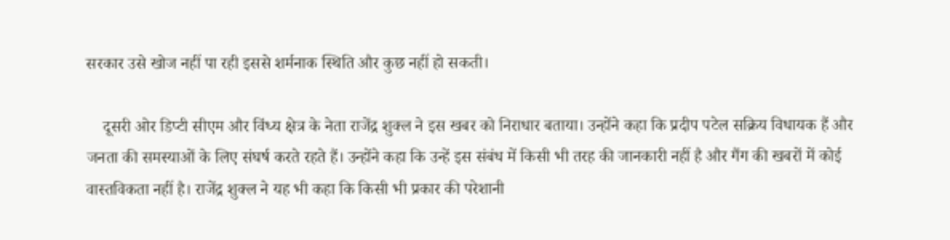सरकार उसे खोज नहीं पा रही इससे शर्मनाक स्थिति और कुछ नहीं हो सकती।

    दूसरी ओर डिप्टी सीएम और विंध्य क्षेत्र के नेता राजेंद्र शुक्ल ने इस खबर को निराधार बताया। उन्होंने कहा कि प्रदीप पटेल सक्रिय विधायक हैं और जनता की समस्याओं के लिए संघर्ष करते रहते हैं। उन्होंने कहा कि उन्हें इस संबंध में किसी भी तरह की जानकारी नहीं है और गैंग की खबरों में कोई वास्तविकता नहीं है। राजेंद्र शुक्ल ने यह भी कहा कि किसी भी प्रकार की परेशानी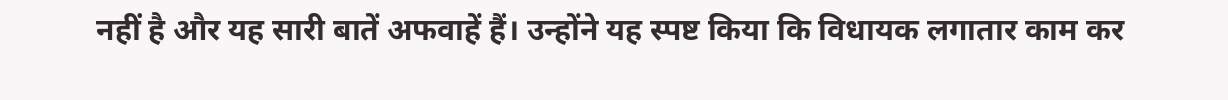नहीं है और यह सारी बातें अफवाहें हैं। उन्होंने यह स्पष्ट किया कि विधायक लगातार काम कर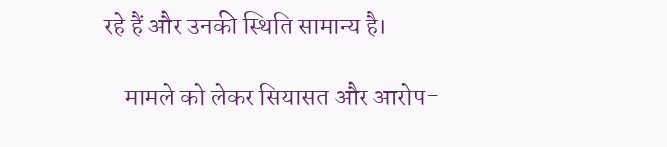रहे हैं और उनकी स्थिति सामान्य है।

    मामले को लेकर सियासत और आरोप-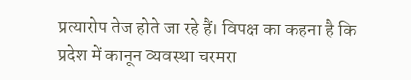प्रत्यारोप तेज होते जा रहे हैं। विपक्ष का कहना है कि प्रदेश में कानून व्यवस्था चरमरा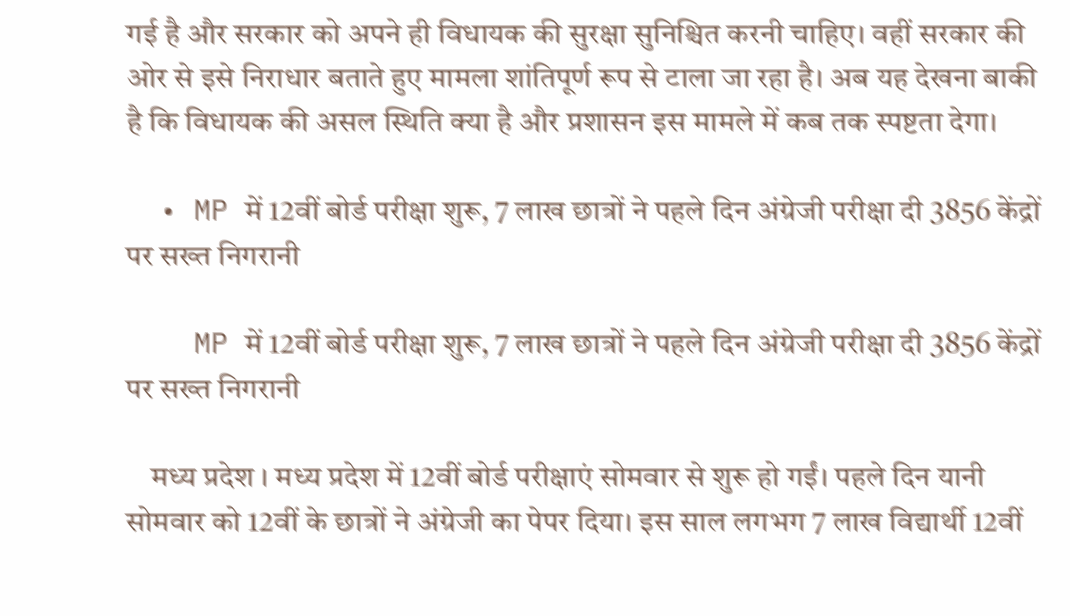गई है और सरकार को अपने ही विधायक की सुरक्षा सुनिश्चित करनी चाहिए। वहीं सरकार की ओर से इसे निराधार बताते हुए मामला शांतिपूर्ण रूप से टाला जा रहा है। अब यह देखना बाकी है कि विधायक की असल स्थिति क्या है और प्रशासन इस मामले में कब तक स्पष्टता देगा।

  • MP में 12वीं बोर्ड परीक्षा शुरू, 7 लाख छात्रों ने पहले दिन अंग्रेजी परीक्षा दी 3856 केंद्रों पर सख्त निगरानी

    MP में 12वीं बोर्ड परीक्षा शुरू, 7 लाख छात्रों ने पहले दिन अंग्रेजी परीक्षा दी 3856 केंद्रों पर सख्त निगरानी

    मध्य प्रदेश । मध्य प्रदेश में 12वीं बोर्ड परीक्षाएं सोमवार से शुरू हो गईं। पहले दिन यानी सोमवार को 12वीं के छात्रों ने अंग्रेजी का पेपर दिया। इस साल लगभग 7 लाख विद्यार्थी 12वीं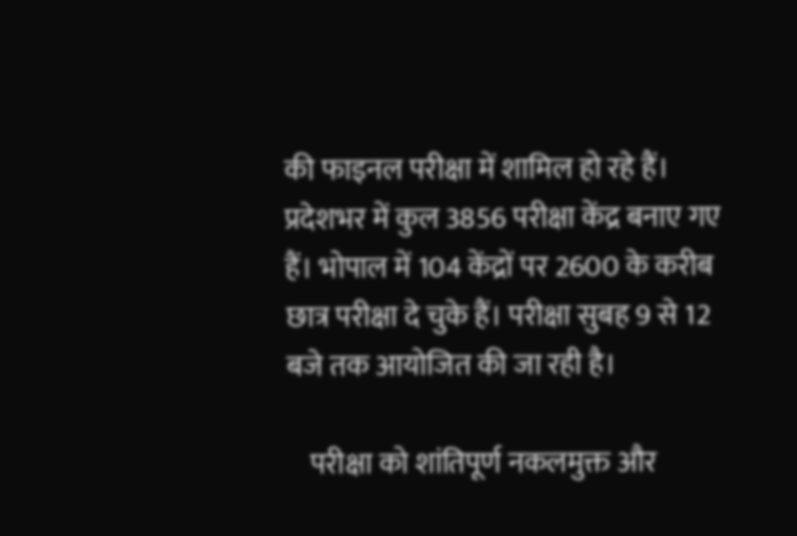की फाइनल परीक्षा में शामिल हो रहे हैं। प्रदेशभर में कुल 3856 परीक्षा केंद्र बनाए गए हैं। भोपाल में 104 केंद्रों पर 2600 के करीब छात्र परीक्षा दे चुके हैं। परीक्षा सुबह 9 से 12 बजे तक आयोजित की जा रही है।

    परीक्षा को शांतिपूर्ण नकलमुक्त और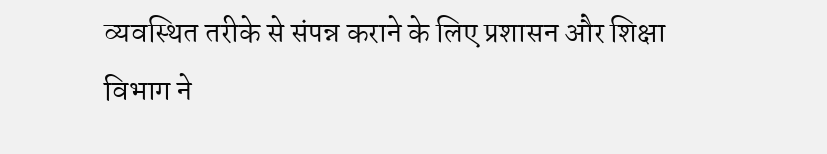व्यवस्थित तरीके से संपन्न कराने के लिए प्रशासन और शिक्षा विभाग ने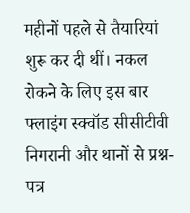महीनों पहले से तैयारियां शुरू कर दी थीं। नकल रोकने के लिए इस बार फ्लाइंग स्क्वॉड सीसीटीवी निगरानी और थानों से प्रश्न-पत्र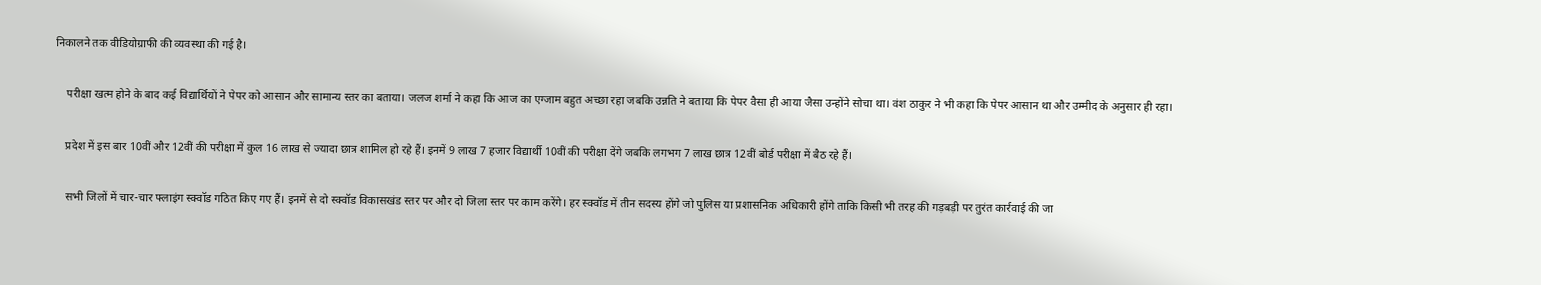निकालने तक वीडियोग्राफी की व्यवस्था की गई है।

    परीक्षा खत्म होने के बाद कई विद्यार्थियों ने पेपर को आसान और सामान्य स्तर का बताया। जलज शर्मा ने कहा कि आज का एग्जाम बहुत अच्छा रहा जबकि उन्नति ने बताया कि पेपर वैसा ही आया जैसा उन्होंने सोचा था। वंश ठाकुर ने भी कहा कि पेपर आसान था और उम्मीद के अनुसार ही रहा।

    प्रदेश में इस बार 10वीं और 12वीं की परीक्षा में कुल 16 लाख से ज्यादा छात्र शामिल हो रहे हैं। इनमें 9 लाख 7 हजार विद्यार्थी 10वीं की परीक्षा देंगे जबकि लगभग 7 लाख छात्र 12वीं बोर्ड परीक्षा में बैठ रहे हैं।

    सभी जिलों में चार-चार फ्लाइंग स्क्वॉड गठित किए गए हैं। इनमें से दो स्क्वॉड विकासखंड स्तर पर और दो जिला स्तर पर काम करेंगे। हर स्क्वॉड में तीन सदस्य होंगे जो पुलिस या प्रशासनिक अधिकारी होंगे ताकि किसी भी तरह की गड़बड़ी पर तुरंत कार्रवाई की जा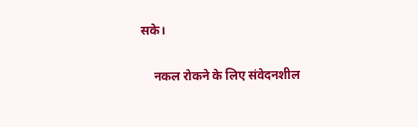सके।

    नकल रोकने के लिए संवेदनशील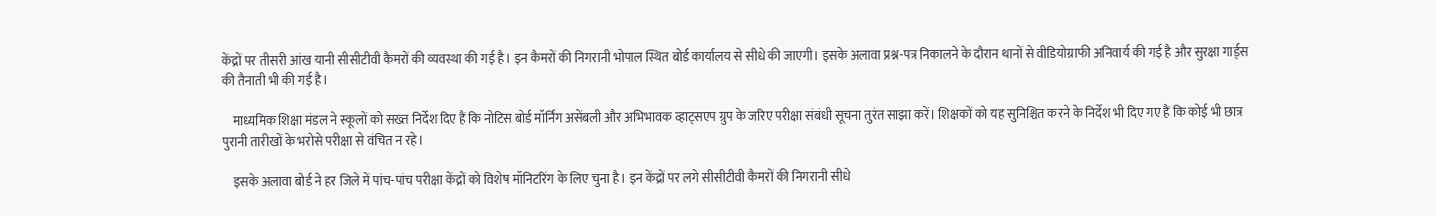केंद्रों पर तीसरी आंख यानी सीसीटीवी कैमरों की व्यवस्था की गई है। इन कैमरों की निगरानी भोपाल स्थित बोर्ड कार्यालय से सीधे की जाएगी। इसके अलावा प्रश्न-पत्र निकालने के दौरान थानों से वीडियोग्राफी अनिवार्य की गई है और सुरक्षा गार्ड्स की तैनाती भी की गई है।

    माध्यमिक शिक्षा मंडल ने स्कूलों को सख्त निर्देश दिए हैं कि नोटिस बोर्ड मॉर्निंग असेंबली और अभिभावक व्हाट्सएप ग्रुप के जरिए परीक्षा संबंधी सूचना तुरंत साझा करें। शिक्षकों को यह सुनिश्चित करने के निर्देश भी दिए गए हैं कि कोई भी छात्र पुरानी तारीखों के भरोसे परीक्षा से वंचित न रहे।

    इसके अलावा बोर्ड ने हर जिले में पांच-पांच परीक्षा केंद्रों को विशेष मॉनिटरिंग के लिए चुना है। इन केंद्रों पर लगे सीसीटीवी कैमरों की निगरानी सीधे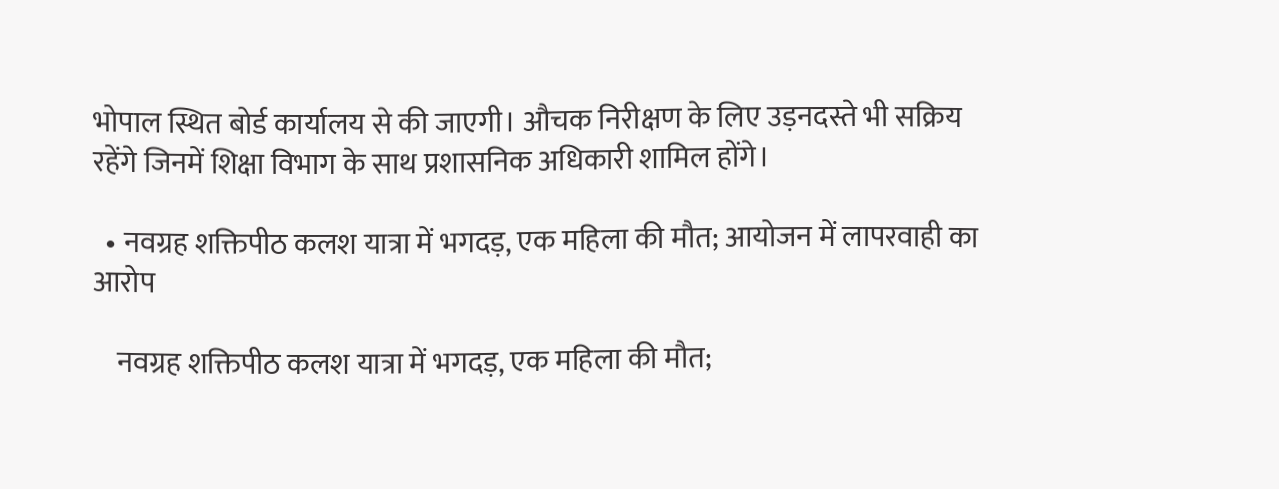भोपाल स्थित बोर्ड कार्यालय से की जाएगी। औचक निरीक्षण के लिए उड़नदस्ते भी सक्रिय रहेंगे जिनमें शिक्षा विभाग के साथ प्रशासनिक अधिकारी शामिल होंगे।

  • नवग्रह शक्तिपीठ कलश यात्रा में भगदड़, एक महिला की मौत; आयोजन में लापरवाही का आरोप

    नवग्रह शक्तिपीठ कलश यात्रा में भगदड़, एक महिला की मौत;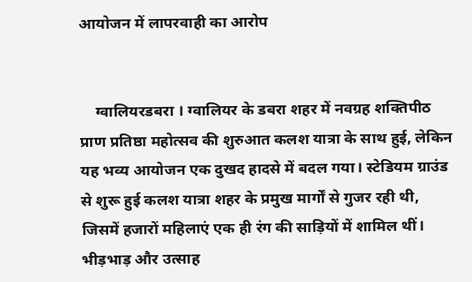आयोजन में लापरवाही का आरोप


    ग्वालियरडबरा । ग्वालियर के डबरा शहर में नवग्रह शक्तिपीठ प्राण प्रतिष्ठा महोत्सव की शुरुआत कलश यात्रा के साथ हुई, लेकिन यह भव्य आयोजन एक दुखद हादसे में बदल गया। स्टेडियम ग्राउंड से शुरू हुई कलश यात्रा शहर के प्रमुख मार्गों से गुजर रही थी, जिसमें हजारों महिलाएं एक ही रंग की साड़ियों में शामिल थीं। भीड़भाड़ और उत्साह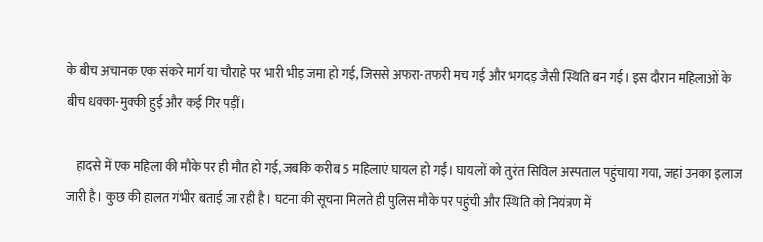के बीच अचानक एक संकरे मार्ग या चौराहे पर भारी भीड़ जमा हो गई, जिससे अफरा-तफरी मच गई और भगदड़ जैसी स्थिति बन गई। इस दौरान महिलाओं के बीच धक्का-मुक्की हुई और कई गिर पड़ीं।

    हादसे में एक महिला की मौके पर ही मौत हो गई, जबकि करीब 5 महिलाएं घायल हो गईं। घायलों को तुरंत सिविल अस्पताल पहुंचाया गया, जहां उनका इलाज जारी है। कुछ की हालत गंभीर बताई जा रही है। घटना की सूचना मिलते ही पुलिस मौके पर पहुंची और स्थिति को नियंत्रण में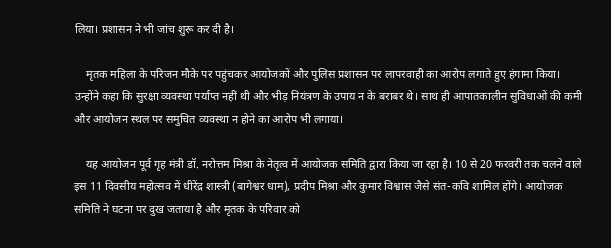लिया। प्रशासन ने भी जांच शुरू कर दी है।

    मृतक महिला के परिजन मौके पर पहुंचकर आयोजकों और पुलिस प्रशासन पर लापरवाही का आरोप लगाते हुए हंगामा किया। उन्होंने कहा कि सुरक्षा व्यवस्था पर्याप्त नहीं थी और भीड़ नियंत्रण के उपाय न के बराबर थे। साथ ही आपातकालीन सुविधाओं की कमी और आयोजन स्थल पर समुचित व्यवस्था न होने का आरोप भी लगाया।

    यह आयोजन पूर्व गृह मंत्री डॉ. नरोत्तम मिश्रा के नेतृत्व में आयोजक समिति द्वारा किया जा रहा है। 10 से 20 फरवरी तक चलने वाले इस 11 दिवसीय महोत्सव में धीरेंद्र शास्त्री (बागेश्वर धाम), प्रदीप मिश्रा और कुमार विश्वास जैसे संत-कवि शामिल होंगे। आयोजक समिति ने घटना पर दुख जताया है और मृतक के परिवार को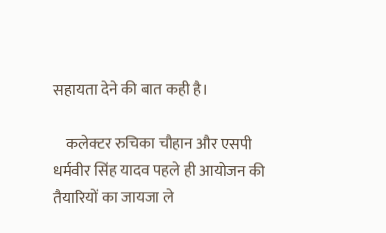सहायता देने की बात कही है।

    कलेक्टर रुचिका चौहान और एसपी धर्मवीर सिंह यादव पहले ही आयोजन की तैयारियों का जायजा ले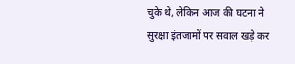चुके थे, लेकिन आज की घटना ने सुरक्षा इंतजामों पर सवाल खड़े कर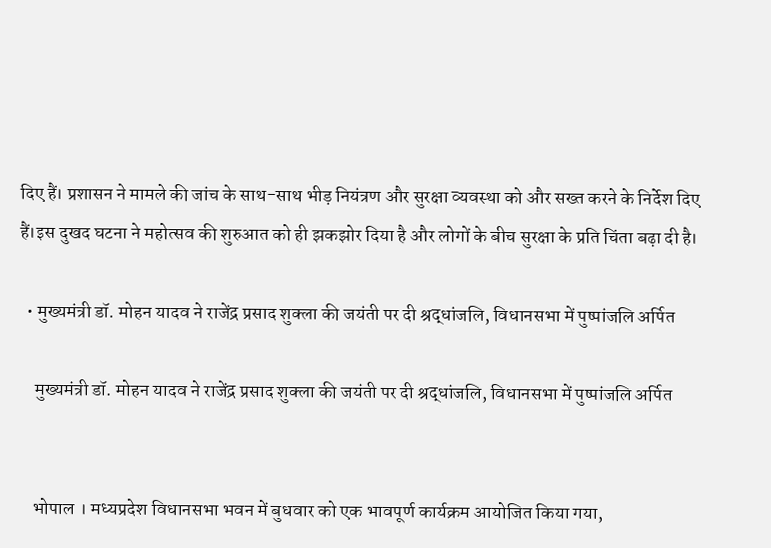दिए हैं। प्रशासन ने मामले की जांच के साथ-साथ भीड़ नियंत्रण और सुरक्षा व्यवस्था को और सख्त करने के निर्देश दिए हैं।इस दुखद घटना ने महोत्सव की शुरुआत को ही झकझोर दिया है और लोगों के बीच सुरक्षा के प्रति चिंता बढ़ा दी है।

  • मुख्यमंत्री डॉ. मोहन यादव ने राजेंद्र प्रसाद शुक्ला की जयंती पर दी श्रद्धांजलि, विधानसभा में पुष्पांजलि अर्पित

    मुख्यमंत्री डॉ. मोहन यादव ने राजेंद्र प्रसाद शुक्ला की जयंती पर दी श्रद्धांजलि, विधानसभा में पुष्पांजलि अर्पित


    भोपाल । मध्यप्रदेश विधानसभा भवन में बुधवार को एक भावपूर्ण कार्यक्रम आयोजित किया गया,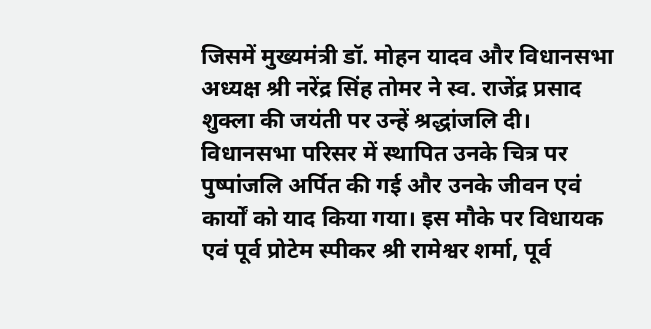जिसमें मुख्यमंत्री डॉ. मोहन यादव और विधानसभा अध्यक्ष श्री नरेंद्र सिंह तोमर ने स्व. राजेंद्र प्रसाद शुक्ला की जयंती पर उन्हें श्रद्धांजलि दी। विधानसभा परिसर में स्थापित उनके चित्र पर पुष्पांजलि अर्पित की गई और उनके जीवन एवं कार्यों को याद किया गया। इस मौके पर विधायक एवं पूर्व प्रोटेम स्पीकर श्री रामेश्वर शर्मा, पूर्व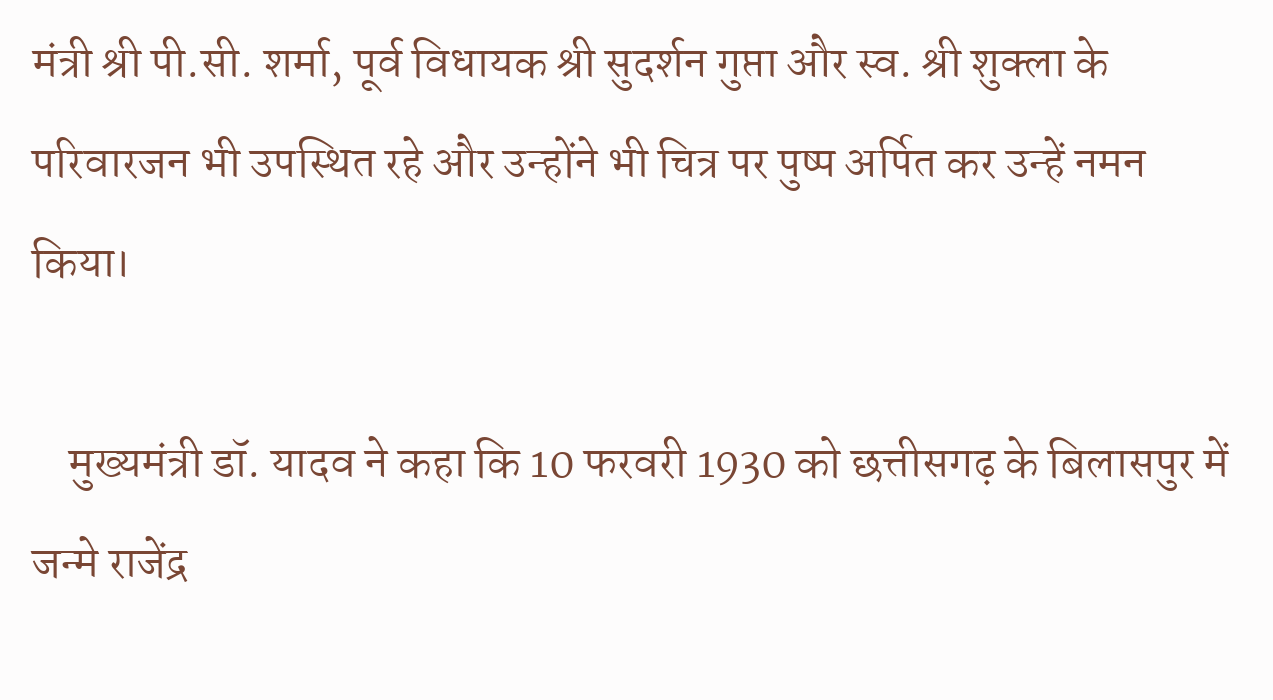मंत्री श्री पी.सी. शर्मा, पूर्व विधायक श्री सुदर्शन गुप्ता और स्व. श्री शुक्ला के परिवारजन भी उपस्थित रहे और उन्होंने भी चित्र पर पुष्प अर्पित कर उन्हें नमन किया।

    मुख्यमंत्री डॉ. यादव ने कहा कि 10 फरवरी 1930 को छत्तीसगढ़ के बिलासपुर में जन्मे राजेंद्र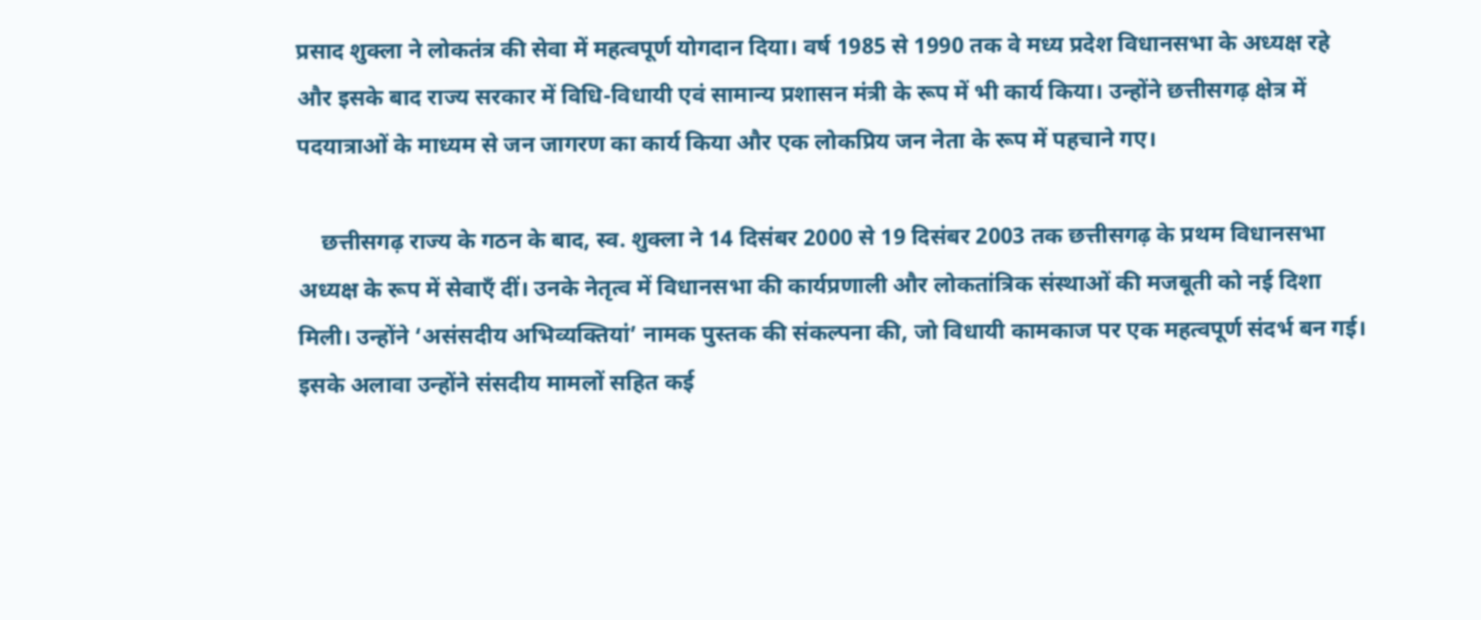प्रसाद शुक्ला ने लोकतंत्र की सेवा में महत्वपूर्ण योगदान दिया। वर्ष 1985 से 1990 तक वे मध्य प्रदेश विधानसभा के अध्यक्ष रहे और इसके बाद राज्य सरकार में विधि-विधायी एवं सामान्य प्रशासन मंत्री के रूप में भी कार्य किया। उन्होंने छत्तीसगढ़ क्षेत्र में पदयात्राओं के माध्यम से जन जागरण का कार्य किया और एक लोकप्रिय जन नेता के रूप में पहचाने गए।

    छत्तीसगढ़ राज्य के गठन के बाद, स्व. शुक्ला ने 14 दिसंबर 2000 से 19 दिसंबर 2003 तक छत्तीसगढ़ के प्रथम विधानसभा अध्यक्ष के रूप में सेवाएँ दीं। उनके नेतृत्व में विधानसभा की कार्यप्रणाली और लोकतांत्रिक संस्थाओं की मजबूती को नई दिशा मिली। उन्होंने ‘असंसदीय अभिव्यक्तियां’ नामक पुस्तक की संकल्पना की, जो विधायी कामकाज पर एक महत्वपूर्ण संदर्भ बन गई। इसके अलावा उन्होंने संसदीय मामलों सहित कई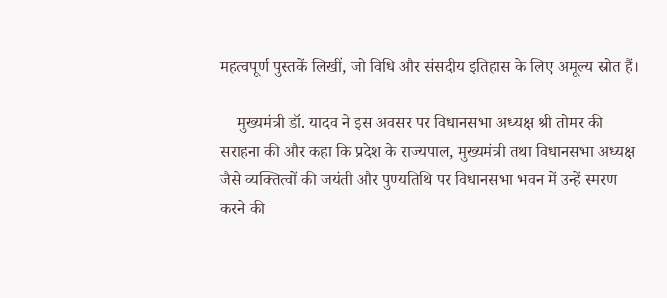महत्वपूर्ण पुस्तकें लिखीं, जो विधि और संसदीय इतिहास के लिए अमूल्य स्रोत हैं।

    मुख्यमंत्री डॉ. यादव ने इस अवसर पर विधानसभा अध्यक्ष श्री तोमर की सराहना की और कहा कि प्रदेश के राज्यपाल, मुख्यमंत्री तथा विधानसभा अध्यक्ष जैसे व्यक्तित्वों की जयंती और पुण्यतिथि पर विधानसभा भवन में उन्हें स्मरण करने की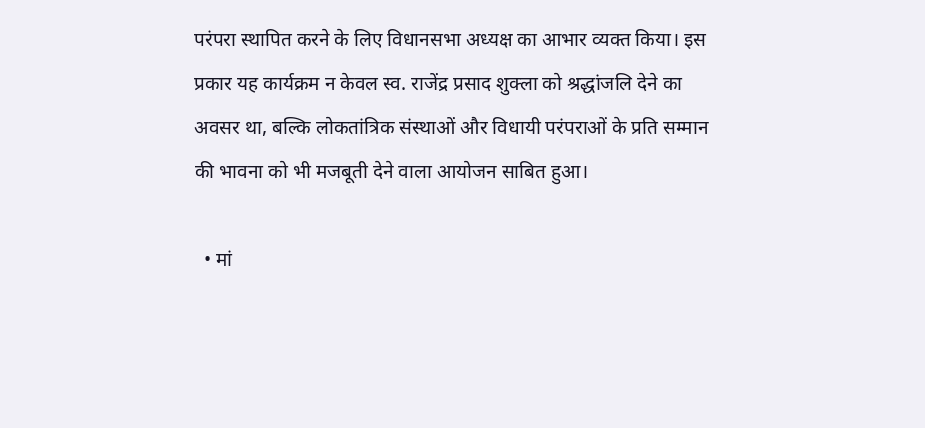परंपरा स्थापित करने के लिए विधानसभा अध्यक्ष का आभार व्यक्त किया। इस प्रकार यह कार्यक्रम न केवल स्व. राजेंद्र प्रसाद शुक्ला को श्रद्धांजलि देने का अवसर था, बल्कि लोकतांत्रिक संस्थाओं और विधायी परंपराओं के प्रति सम्मान की भावना को भी मजबूती देने वाला आयोजन साबित हुआ।

  • मां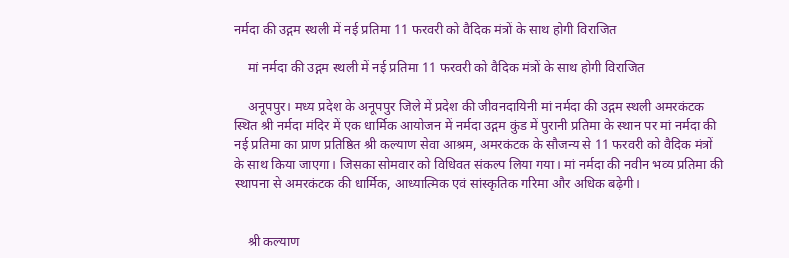नर्मदा की उद्गम स्थली में नई प्रतिमा 11 फरवरी को वैदिक मंत्रों के साथ होगी विराजित

    मां नर्मदा की उद्गम स्थली में नई प्रतिमा 11 फरवरी को वैदिक मंत्रों के साथ होगी विराजित

    अनूपपुर। मध्य प्रदेश के अनूपपुर जिले में प्रदेश की जीवनदायिनी मां नर्मदा की उद्गम स्थली अमरकंटक स्थित श्री नर्मदा मंदिर में एक धार्मिक आयोजन में नर्मदा उद्गम कुंड में पुरानी प्रतिमा के स्थान पर मां नर्मदा की नई प्रतिमा का प्राण प्रतिष्ठित श्री कल्याण सेवा आश्रम, अमरकंटक के सौजन्य से 11 फरवरी को वैदिक मंत्रों के साथ किया जाएगा। जिसका सोमवार को विधिवत संकल्प लिया गया। मां नर्मदा की नवीन भव्य प्रतिमा की स्थापना से अमरकंटक की धार्मिक, आध्यात्मिक एवं सांस्कृतिक गरिमा और अधिक बढ़ेगी।


    श्री कल्याण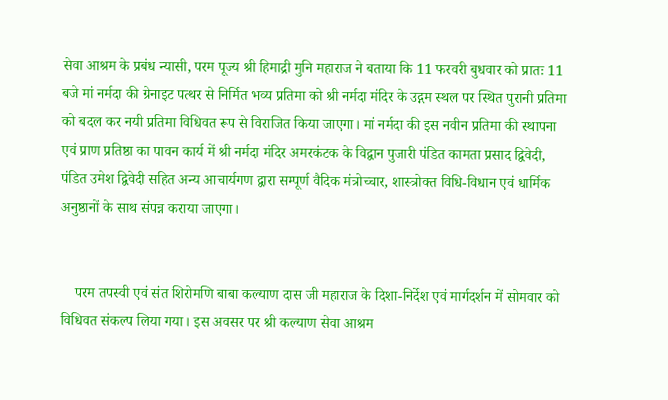सेवा आश्रम के प्रबंध न्यासी, परम पूज्य श्री हिमाद्री मुनि महाराज ने बताया कि 11 फरवरी बुधवार को प्रातः 11 बजे मां नर्मदा की ग्रेनाइट पत्थर से निर्मित भव्य प्रतिमा को श्री नर्मदा मंदिर के उद्गम स्थल पर स्थित पुरानी प्रतिमा को बदल कर नयी प्रतिमा विधिवत रूप से विराजित किया जाएगा। मां नर्मदा की इस नवीन प्रतिमा की स्थापना एवं प्राण प्रतिष्ठा का पावन कार्य में श्री नर्मदा मंदिर अमरकंटक के विद्वान पुजारी पंडित कामता प्रसाद द्विवेदी, पंडित उमेश द्विवेदी सहित अन्य आचार्यगण द्वारा सम्पूर्ण वैदिक मंत्रोच्चार, शास्त्रोक्त विधि-विधान एवं धार्मिक अनुष्ठानों के साथ संपन्न कराया जाएगा।


    परम तपस्वी एवं संत शिरोमणि बाबा कल्याण दास जी महाराज के दिशा-निर्देश एवं मार्गदर्शन में सोमवार को विधिवत संकल्प लिया गया। इस अवसर पर श्री कल्याण सेवा आश्रम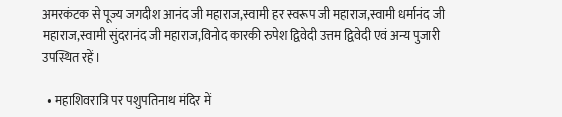अमरकंटक से पूज्य जगदीश आनंद जी महाराज,स्वामी हर स्वरूप जी महाराज,स्वामी धर्मानंद जी महाराज,स्वामी सुंदरानंद जी महाराज,विनोद कारकी रुपेश द्विवेदी उत्तम द्विवेदी एवं अन्य पुजारी उपस्थित रहें।

  • महाशिवरात्रि पर पशुपतिनाथ मंदिर में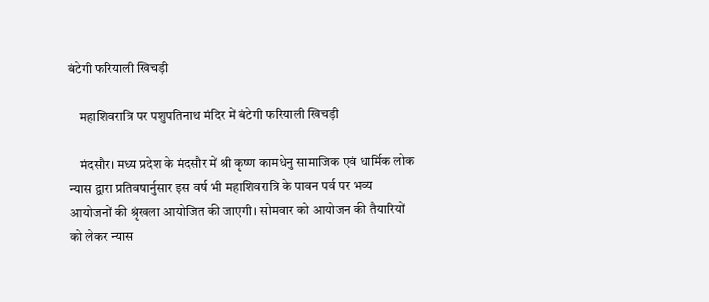बंटेगी फरियाली खिचड़ी

    महाशिवरात्रि पर पशुपतिनाथ मंदिर में बंटेगी फरियाली खिचड़ी

    मंदसौर। मध्य प्रदेश के मंदसौर में श्री कृष्ण कामधेनु सामाजिक एवं धार्मिक लोक न्यास द्वारा प्रतिवषार्नुसार इस वर्ष भी महाशिवरात्रि के पावन पर्व पर भव्य आयोजनों की श्रृंखला आयोजित की जाएगी। सोमवार को आयोजन की तैयारियों को लेकर न्यास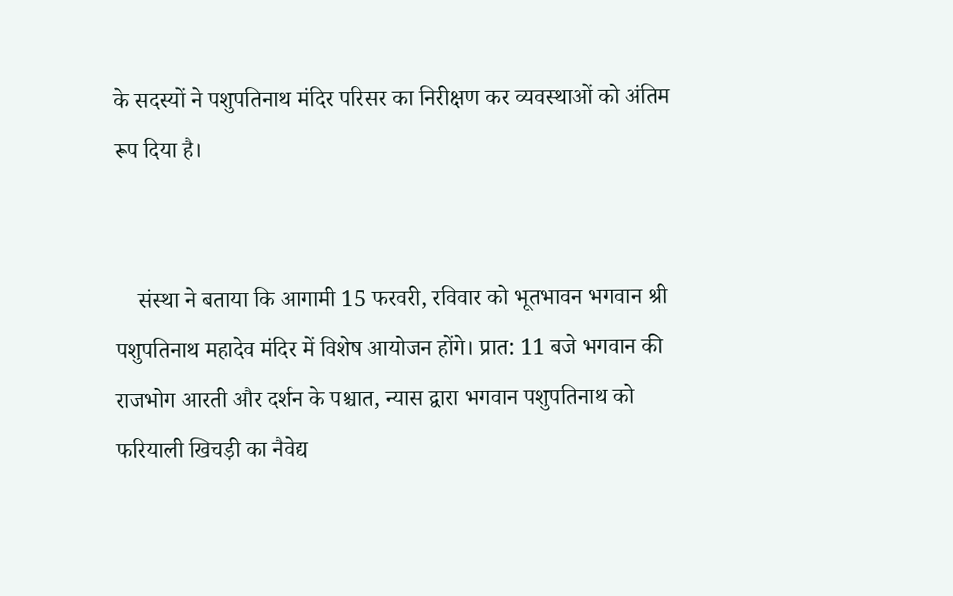के सदस्यों ने पशुपतिनाथ मंदिर परिसर का निरीक्षण कर व्यवस्थाओं को अंतिम रूप दिया है।


    संस्था ने बताया कि आगामी 15 फरवरी, रविवार को भूतभावन भगवान श्री पशुपतिनाथ महादेव मंदिर में विशेष आयोजन होंगे। प्रात: 11 बजे भगवान की राजभोग आरती और दर्शन के पश्चात, न्यास द्वारा भगवान पशुपतिनाथ को फरियाली खिचड़ी का नैवेद्य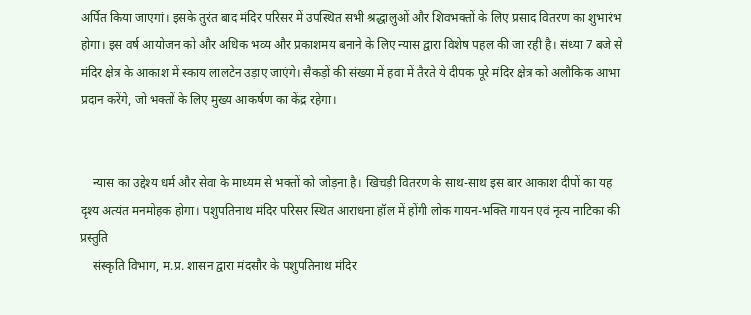अर्पित किया जाएगां। इसके तुरंत बाद मंदिर परिसर में उपस्थित सभी श्रद्धालुओं और शिवभक्तों के लिए प्रसाद वितरण का शुभारंभ होगा। इस वर्ष आयोजन को और अधिक भव्य और प्रकाशमय बनाने के लिए न्यास द्वारा विशेष पहल की जा रही है। संध्या 7 बजे से मंदिर क्षेत्र के आकाश में स्काय लालटेन उड़ाए जाएंगे। सैकड़ों की संख्या में हवा में तैरते ये दीपक पूरे मंदिर क्षेत्र को अलौकिक आभा प्रदान करेंगे, जो भक्तों के लिए मुख्य आकर्षण का केंद्र रहेगा।


    न्यास का उद्देश्य धर्म और सेवा के माध्यम से भक्तों को जोड़ना है। खिचड़ी वितरण के साथ-साथ इस बार आकाश दीपों का यह दृश्य अत्यंत मनमोहक होगा। पशुपतिनाथ मंदिर परिसर स्थित आराधना हॉल में होंगी लोक गायन-भक्ति गायन एवं नृत्य नाटिका की प्रस्तुति
    संस्कृति विभाग, म.प्र. शासन द्वारा मंदसौर के पशुपतिनाथ मंदिर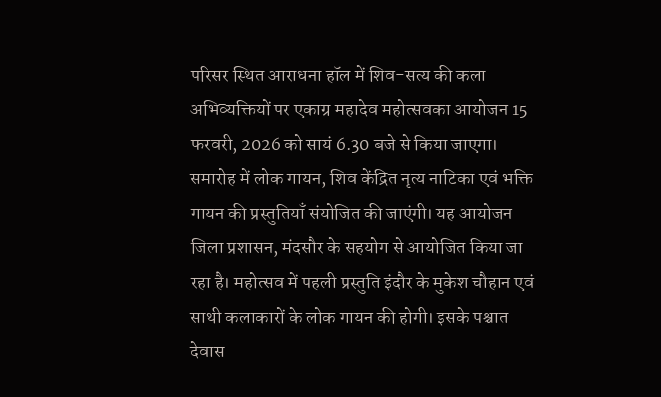परिसर स्थित आराधना हॉल में शिव-सत्य की कला अभिव्यक्तियों पर एकाग्र महादेव महोत्सवका आयोजन 15 फरवरी, 2026 को सायं 6.30 बजे से किया जाएगा। समारोह में लोक गायन, शिव केंद्रित नृत्य नाटिका एवं भक्ति गायन की प्रस्तुतियाँ संयोजित की जाएंगी। यह आयोजन जिला प्रशासन, मंदसौर के सहयोग से आयोजित किया जा रहा है। महोत्सव में पहली प्रस्तुति इंदौर के मुकेश चौहान एवं साथी कलाकारों के लोक गायन की होगी। इसके पश्चात देवास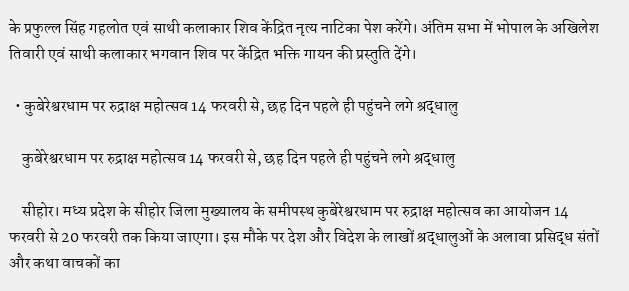के प्रफुल्ल सिंह गहलोत एवं साथी कलाकार शिव केंद्रित नृत्य नाटिका पेश करेंगे। अंतिम सभा में भोपाल के अखिलेश तिवारी एवं साथी कलाकार भगवान शिव पर केंद्रित भक्ति गायन की प्रस्तुति देंगे।

  • कुबेरेश्वरधाम पर रुद्राक्ष महोत्सव 14 फरवरी से, छह दिन पहले ही पहुंचने लगे श्रद्धालु

    कुबेरेश्वरधाम पर रुद्राक्ष महोत्सव 14 फरवरी से, छह दिन पहले ही पहुंचने लगे श्रद्धालु

    सीहोर। मध्य प्रदेश के सीहोर जिला मुख्यालय के समीपस्थ कुबेरेश्वरधाम पर रुद्राक्ष महोत्सव का आयोजन 14 फरवरी से 20 फरवरी तक किया जाएगा। इस मौके पर देश और विदेश के लाखों श्रद्धालुओं के अलावा प्रसिद्ध संतों और कथा वाचकों का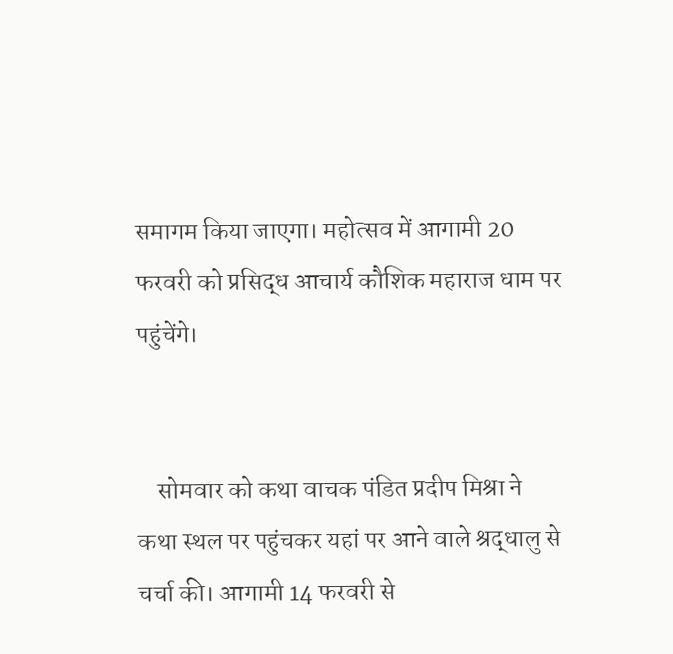समागम किया जाएगा। महोत्सव में आगामी 20 फरवरी को प्रसिद्ध आचार्य कौशिक महाराज धाम पर पहुंचेंगे।


    सोमवार को कथा वाचक पंडित प्रदीप मिश्रा ने कथा स्थल पर पहुंचकर यहां पर आने वाले श्रद्धालु से चर्चा की। आगामी 14 फरवरी से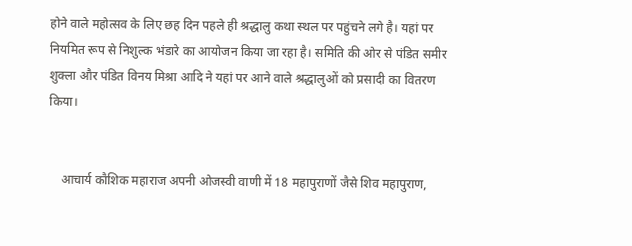होने वाले महोत्सव के लिए छह दिन पहले ही श्रद्धालु कथा स्थल पर पहुंचने लगे है। यहां पर नियमित रूप से निशुल्क भंडारे का आयोजन किया जा रहा है। समिति की ओर से पंडित समीर शुक्ला और पंडित विनय मिश्रा आदि ने यहां पर आने वाले श्रद्धालुओं को प्रसादी का वितरण किया।


    आचार्य कौशिक महाराज अपनी ओजस्वी वाणी में 18 महापुराणों जैसे शिव महापुराण,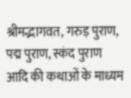श्रीमद्भागवत, गरुड़ पुराण, पद्म पुराण, स्कंद पुराण आदि की कथाओं के माध्यम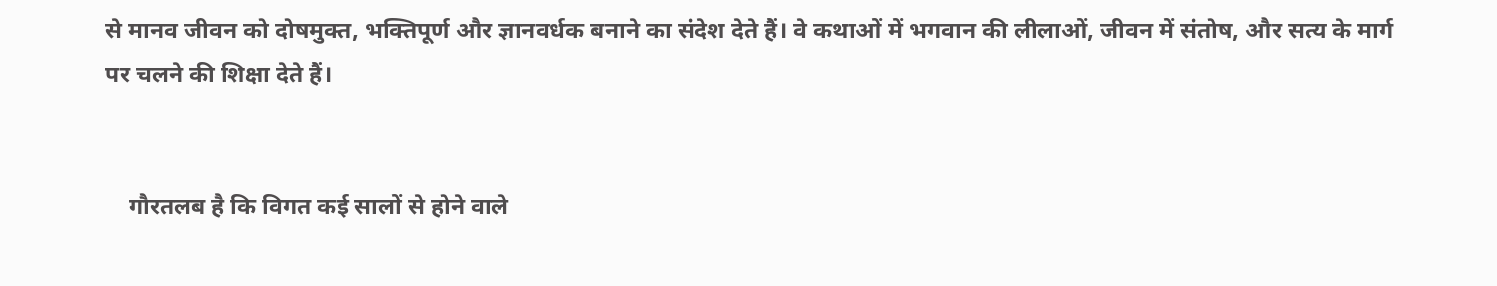से मानव जीवन को दोषमुक्त, भक्तिपूर्ण और ज्ञानवर्धक बनाने का संदेश देते हैं। वे कथाओं में भगवान की लीलाओं, जीवन में संतोष, और सत्य के मार्ग पर चलने की शिक्षा देते हैं।


    गौरतलब है कि विगत कई सालों से होने वाले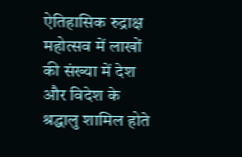ऐतिहासिक रुद्राक्ष महोत्सव में लाखों की संख्या में देश और विदेश के श्रद्धालु शामिल होते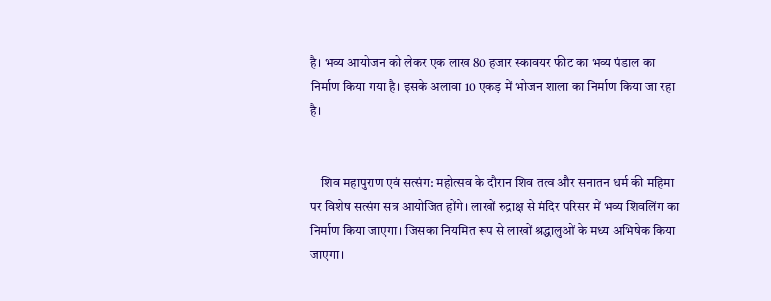है। भव्य आयोजन को लेकर एक लाख 80 हजार स्कावयर फीट का भव्य पंडाल का निर्माण किया गया है। इसके अलावा 10 एकड़ में भोजन शाला का निर्माण किया जा रहा है।


    शिव महापुराण एवं सत्संग: महोत्सव के दौरान शिव तत्व और सनातन धर्म की महिमा पर विशेष सत्संग सत्र आयोजित होंगे। लाखों रुद्राक्ष से मंदिर परिसर में भव्य शिवलिंग का निर्माण किया जाएगा। जिसका नियमित रूप से लाखों श्रद्धालुओं के मध्य अभिषेक किया जाएगा।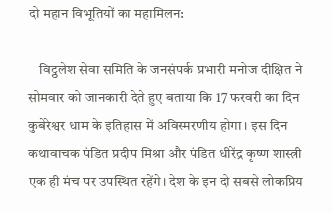दो महान विभूतियों का महामिलन:

    विट्ठलेश सेवा समिति के जनसंपर्क प्रभारी मनोज दीक्षित ने सोमवार को जानकारी देते हुए बताया कि 17 फरवरी का दिन कुबेरेश्वर धाम के इतिहास में अविस्मरणीय होगा। इस दिन कथावाचक पंडित प्रदीप मिश्रा और पंडित धीरेंद्र कृष्ण शास्त्री एक ही मंच पर उपस्थित रहेंगे। देश के इन दो सबसे लोकप्रिय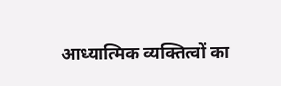आध्यात्मिक व्यक्तित्वों का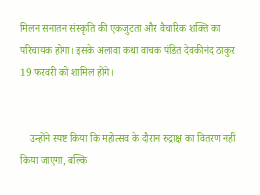मिलन सनातन संस्कृति की एकजुटता और वैचारिक शक्ति का परिचायक होगा। इसके अलावा कथा वाचक पंडित देवकीनंद ठाकुर 19 फरवरी को शामिल होंगे।


    उन्होंने स्पष्ट किया कि महोत्सव के दौरान रुद्राक्ष का वितरण नहीं किया जाएगा, बल्कि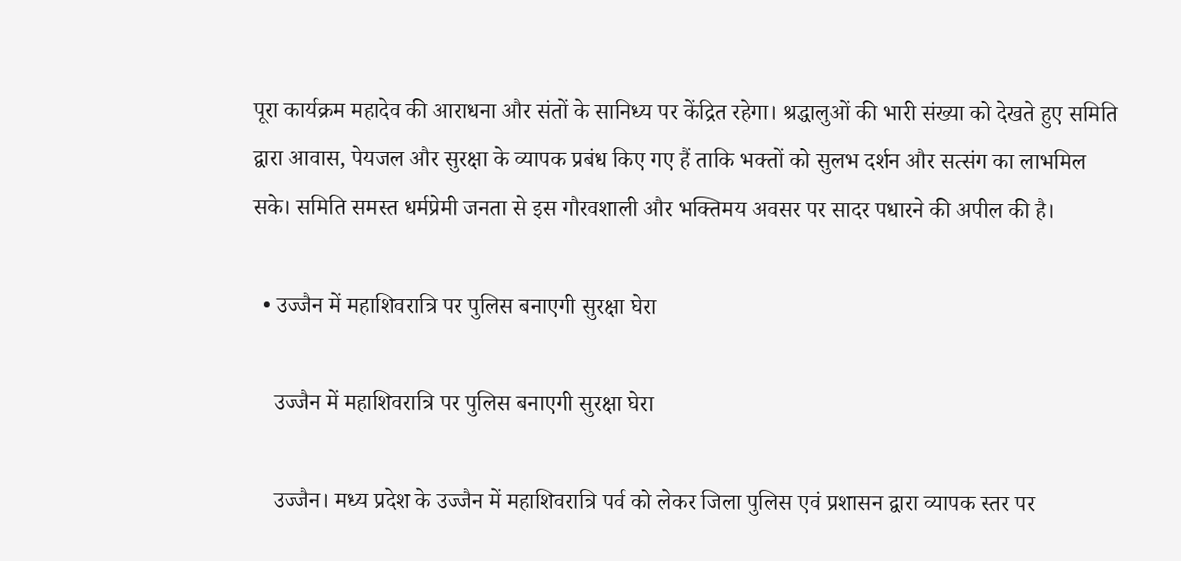पूरा कार्यक्रम महादेव की आराधना और संतों के सानिध्य पर केंद्रित रहेगा। श्रद्धालुओं की भारी संख्या को देखते हुए समिति द्वारा आवास, पेयजल और सुरक्षा के व्यापक प्रबंध किए गए हैं ताकि भक्तों को सुलभ दर्शन और सत्संग का लाभमिल सके। समिति समस्त धर्मप्रेमी जनता से इस गौरवशाली और भक्तिमय अवसर पर सादर पधारने की अपील की है।

  • उज्जैन में महाशिवरात्रि पर पुलिस बनाएगी सुरक्षा घेरा

    उज्जैन में महाशिवरात्रि पर पुलिस बनाएगी सुरक्षा घेरा

    उज्जैन। मध्य प्रदेश के उज्जैन में महाशिवरात्रि पर्व को लेकर जिला पुलिस एवं प्रशासन द्वारा व्यापक स्तर पर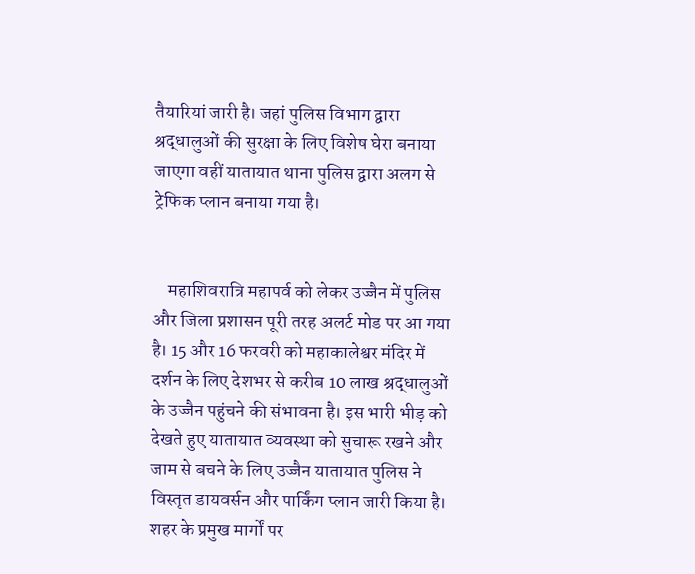तैयारियां जारी है। जहां पुलिस विभाग द्वारा श्रद्धालुओं की सुरक्षा के लिए विशेष घेरा बनाया जाएगा वहीं यातायात थाना पुलिस द्वारा अलग से ट्रेफिक प्लान बनाया गया है।


    महाशिवरात्रि महापर्व को लेकर उज्जैन में पुलिस और जिला प्रशासन पूरी तरह अलर्ट मोड पर आ गया है। 15 और 16 फरवरी को महाकालेश्वर मंदिर में दर्शन के लिए देशभर से करीब 10 लाख श्रद्धालुओं के उज्जैन पहुंचने की संभावना है। इस भारी भीड़ को देखते हुए यातायात व्यवस्था को सुचारू रखने और जाम से बचने के लिए उज्जैन यातायात पुलिस ने विस्तृत डायवर्सन और पार्किंग प्लान जारी किया है। शहर के प्रमुख मार्गों पर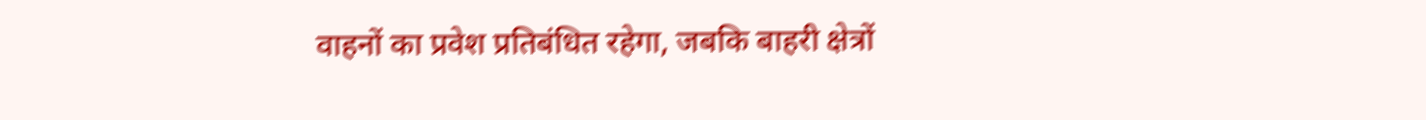वाहनों का प्रवेश प्रतिबंधित रहेगा, जबकि बाहरी क्षेत्रों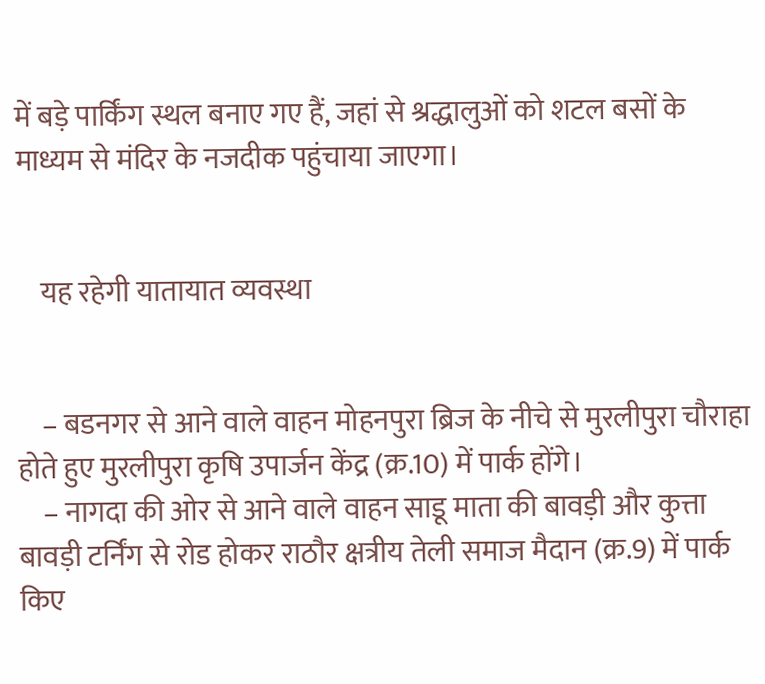में बड़े पार्किंग स्थल बनाए गए हैं, जहां से श्रद्धालुओं को शटल बसों के माध्यम से मंदिर के नजदीक पहुंचाया जाएगा।


    यह रहेगी यातायात व्यवस्था


    – बडनगर से आने वाले वाहन मोहनपुरा ब्रिज के नीचे से मुरलीपुरा चौराहा होते हुए मुरलीपुरा कृषि उपार्जन केंद्र (क्र.10) में पार्क होंगे।
    – नागदा की ओर से आने वाले वाहन साडू माता की बावड़ी और कुत्ता बावड़ी टर्निंग से रोड होकर राठौर क्षत्रीय तेली समाज मैदान (क्र.9) में पार्क किए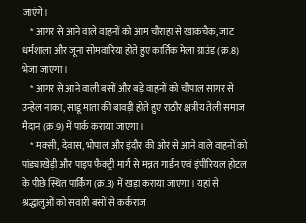जाएंगे।
    * आगर से आने वाले वाहनों को आम चौराहा से खाकचैक, जाट धर्मशाला और जूना सोमवारिया होते हुए कार्तिक मेला ग्राउंड (क्र.8) भेजा जाएगा।
    * आगर से आने वाली बसों और बड़े वाहनों को चौपाल सागर से उन्हेल नाका, साडू माता की बावड़ी होते हुए राठौर क्षत्रीय तेली समाज मैदान (क्र.9) में पार्क कराया जाएगा।
    * मक्सी, देवास, भोपाल और इंदौर की ओर से आने वाले वाहनों को पांड्याखेड़ी और पाइप फैक्ट्री मार्ग से मन्नत गार्डन एवं इंपीरियल होटल के पीछे स्थित पार्किंग (क्र.3) में खड़ा कराया जाएगा। यहां से श्रद्धालुओं को सवारी बसों से कर्कराज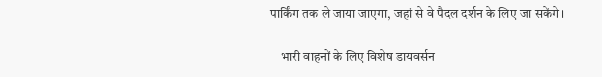पार्किंग तक ले जाया जाएगा, जहां से वे पैदल दर्शन के लिए जा सकेंगे।

    भारी वाहनों के लिए विशेष डायवर्सन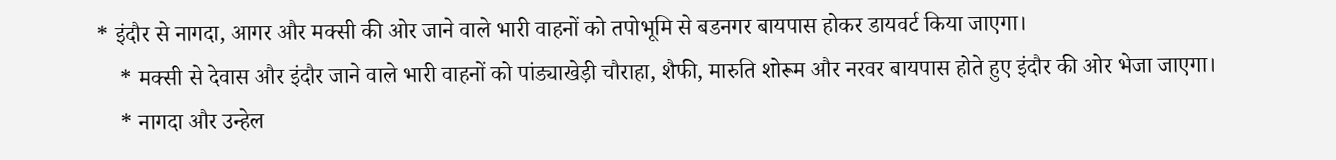* इंदौर से नागदा, आगर और मक्सी की ओर जाने वाले भारी वाहनों को तपोभूमि से बडनगर बायपास होकर डायवर्ट किया जाएगा।
    * मक्सी से देवास और इंदौर जाने वाले भारी वाहनों को पांड्याखेड़ी चौराहा, शैफी, मारुति शोरूम और नरवर बायपास होते हुए इंदौर की ओर भेजा जाएगा।
    * नागदा और उन्हेल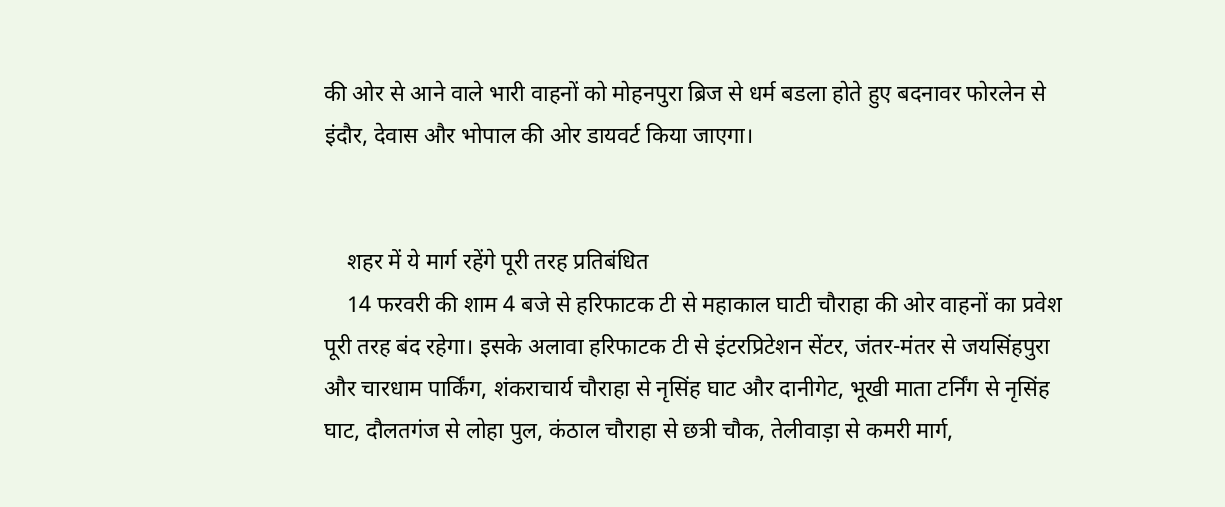की ओर से आने वाले भारी वाहनों को मोहनपुरा ब्रिज से धर्म बडला होते हुए बदनावर फोरलेन से इंदौर, देवास और भोपाल की ओर डायवर्ट किया जाएगा।


    शहर में ये मार्ग रहेंगे पूरी तरह प्रतिबंधित
    14 फरवरी की शाम 4 बजे से हरिफाटक टी से महाकाल घाटी चौराहा की ओर वाहनों का प्रवेश पूरी तरह बंद रहेगा। इसके अलावा हरिफाटक टी से इंटरप्रिटेशन सेंटर, जंतर-मंतर से जयसिंहपुरा और चारधाम पार्किंग, शंकराचार्य चौराहा से नृसिंह घाट और दानीगेट, भूखी माता टर्निंग से नृसिंह घाट, दौलतगंज से लोहा पुल, कंठाल चौराहा से छत्री चौक, तेलीवाड़ा से कमरी मार्ग,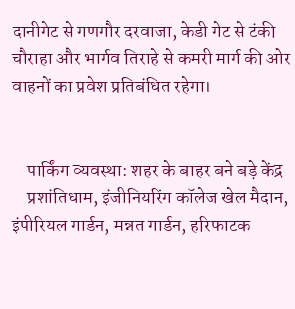दानीगेट से गणगौर दरवाजा, केडी गेट से टंकी चौराहा और भार्गव तिराहे से कमरी मार्ग की ओर वाहनों का प्रवेश प्रतिबंधित रहेगा।


    पार्किंग व्यवस्था: शहर के बाहर बने बड़े केंद्र
    प्रशांतिधाम, इंजीनियरिंग कॉलेज खेल मैदान, इंपीरियल गार्डन, मन्नत गार्डन, हरिफाटक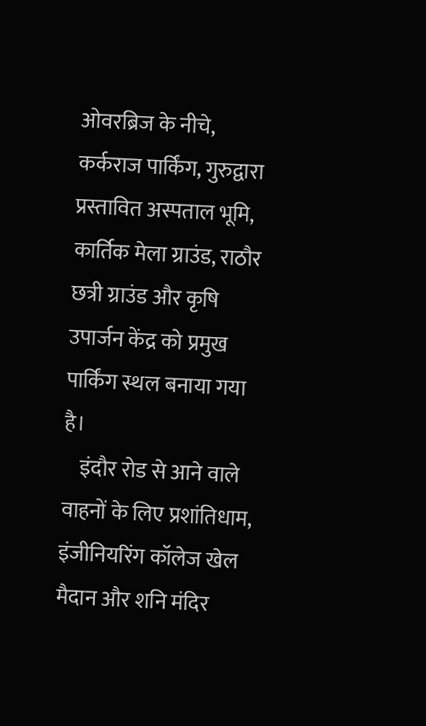ओवरब्रिज के नीचे, कर्कराज पार्किंग, गुरुद्वारा प्रस्तावित अस्पताल भूमि, कार्तिक मेला ग्राउंड, राठौर छत्री ग्राउंड और कृषि उपार्जन केंद्र को प्रमुख पार्किंग स्थल बनाया गया है।
    इंदौर रोड से आने वाले वाहनों के लिए प्रशांतिधाम, इंजीनियरिंग कॉलेज खेल मैदान और शनि मंदिर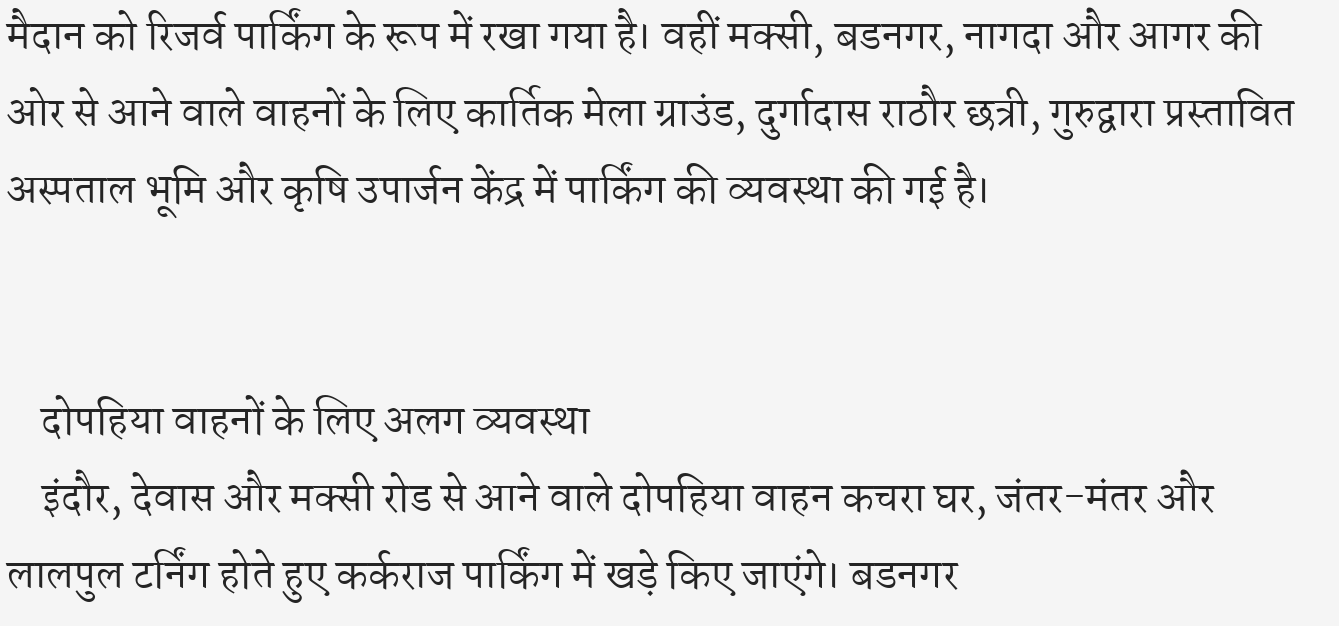मैदान को रिजर्व पार्किंग के रूप में रखा गया है। वहीं मक्सी, बडनगर, नागदा और आगर की ओर से आने वाले वाहनों के लिए कार्तिक मेला ग्राउंड, दुर्गादास राठौर छत्री, गुरुद्वारा प्रस्तावित अस्पताल भूमि और कृषि उपार्जन केंद्र में पार्किंग की व्यवस्था की गई है।


    दोपहिया वाहनों के लिए अलग व्यवस्था
    इंदौर, देवास और मक्सी रोड से आने वाले दोपहिया वाहन कचरा घर, जंतर-मंतर और लालपुल टर्निंग होते हुए कर्कराज पार्किंग में खड़े किए जाएंगे। बडनगर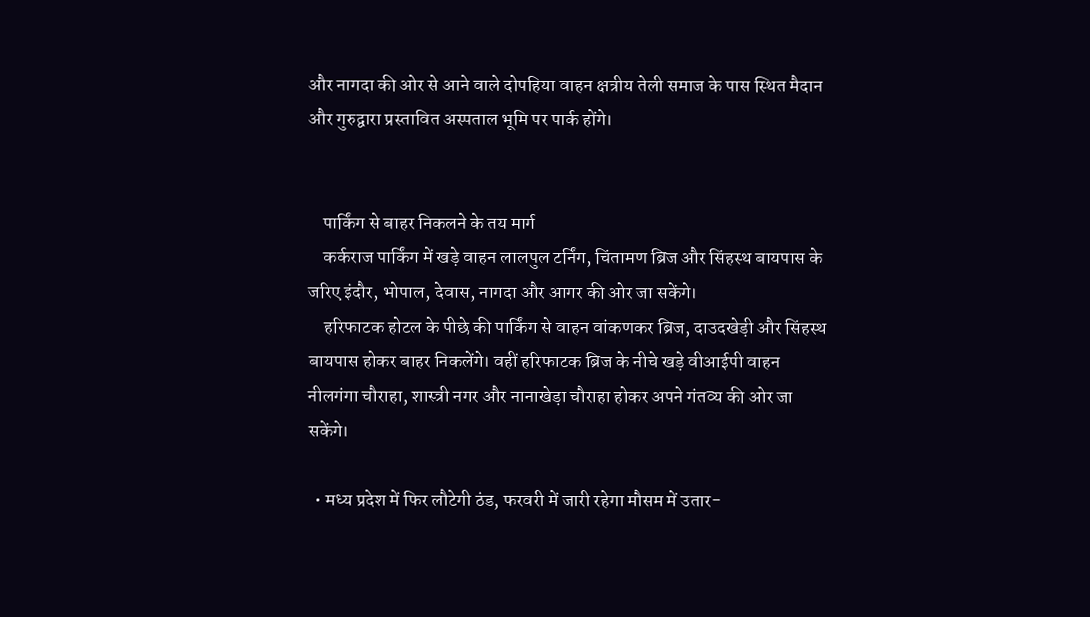और नागदा की ओर से आने वाले दोपहिया वाहन क्षत्रीय तेली समाज के पास स्थित मैदान और गुरुद्वारा प्रस्तावित अस्पताल भूमि पर पार्क होंगे।


    पार्किंग से बाहर निकलने के तय मार्ग
    कर्कराज पार्किंग में खड़े वाहन लालपुल टर्निंग, चिंतामण ब्रिज और सिंहस्थ बायपास के जरिए इंदौर, भोपाल, देवास, नागदा और आगर की ओर जा सकेंगे।
    हरिफाटक होटल के पीछे की पार्किंग से वाहन वांकणकर ब्रिज, दाउदखेड़ी और सिंहस्थ बायपास होकर बाहर निकलेंगे। वहीं हरिफाटक ब्रिज के नीचे खड़े वीआईपी वाहन नीलगंगा चौराहा, शास्त्री नगर और नानाखेड़ा चौराहा होकर अपने गंतव्य की ओर जा सकेंगे।

  • मध्‍य प्रदेश में फिर लौटेगी ठंड, फरवरी में जारी रहेगा मौसम में उतार-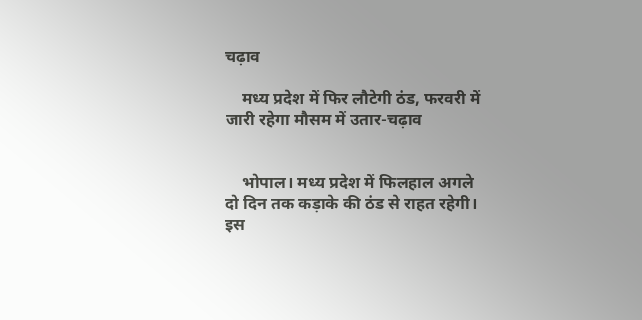चढ़ाव

    मध्‍य प्रदेश में फिर लौटेगी ठंड, फरवरी में जारी रहेगा मौसम में उतार-चढ़ाव


    भोपाल। मध्य प्रदेश में फिलहाल अगले दो दिन तक कड़ाके की ठंड से राहत रहेगी। इस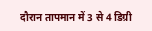दौरान तापमान में 3 से 4 डिग्री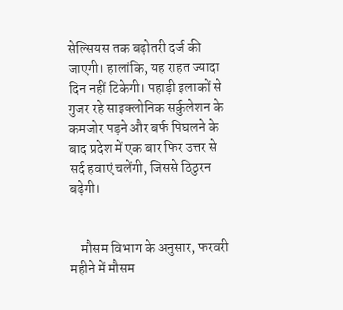सेल्सियस तक बढ़ोतरी दर्ज की जाएगी। हालांकि, यह राहत ज्यादा दिन नहीं टिकेगी। पहाड़ी इलाकों से गुजर रहे साइक्लोनिक सर्कुलेशन के कमजोर पड़ने और बर्फ पिघलने के बाद प्रदेश में एक बार फिर उत्तर से सर्द हवाएं चलेंगी, जिससे ठिठुरन बढ़ेगी।


    मौसम विभाग के अनुसार, फरवरी महीने में मौसम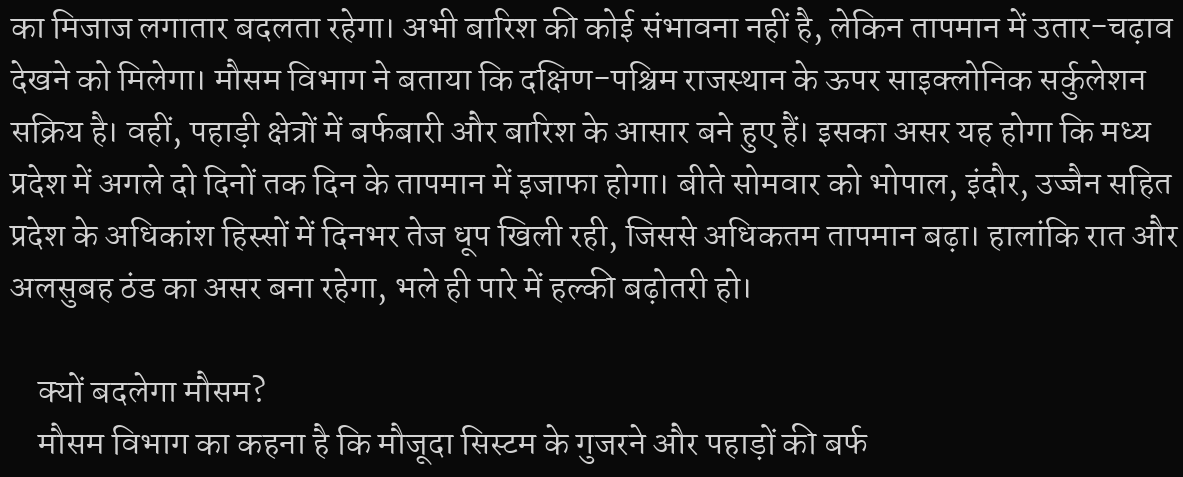का मिजाज लगातार बदलता रहेगा। अभी बारिश की कोई संभावना नहीं है, लेकिन तापमान में उतार-चढ़ाव देखने को मिलेगा। मौसम विभाग ने बताया कि दक्षिण-पश्चिम राजस्थान के ऊपर साइक्लोनिक सर्कुलेशन सक्रिय है। वहीं, पहाड़ी क्षेत्रों में बर्फबारी और बारिश के आसार बने हुए हैं। इसका असर यह होगा कि मध्य प्रदेश में अगले दो दिनों तक दिन के तापमान में इजाफा होगा। बीते सोमवार को भोपाल, इंदौर, उज्जैन सहित प्रदेश के अधिकांश हिस्सों में दिनभर तेज धूप खिली रही, जिससे अधिकतम तापमान बढ़ा। हालांकि रात और अलसुबह ठंड का असर बना रहेगा, भले ही पारे में हल्की बढ़ोतरी हो।

    क्यों बदलेगा मौसम?
    मौसम विभाग का कहना है कि मौजूदा सिस्टम के गुजरने और पहाड़ों की बर्फ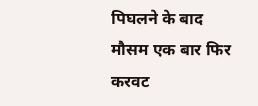पिघलने के बाद मौसम एक बार फिर करवट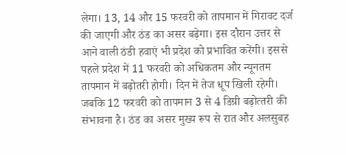लेगा। 13, 14 और 15 फरवरी को तापमान में गिरावट दर्ज की जाएगी और ठंड का असर बढ़ेगा। इस दौरान उत्तर से आने वाली ठंडी हवाएं भी प्रदेश को प्रभावित करेंगी। इससे पहले प्रदेश में 11 फरवरी को अधिकतम और न्यूनतम तापमान में बढ़ोतरी होगी। दिन में तेज धूप खिली रहेगी। जबकि 12 फरवरी को तापमान 3 से 4 डिग्री बढ़ोत्‍तरी की संभावना है। ठंड का असर मुख्य रूप से रात और अलसुबह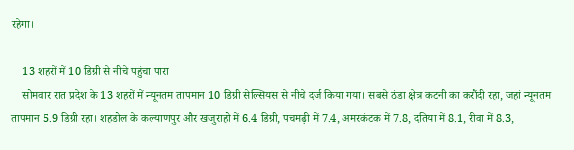रहेगा।

    13 शहरों में 10 डिग्री से नीचे पहुंचा पारा
    सोमवार रात प्रदेश के 13 शहरों में न्यूनतम तापमान 10 डिग्री सेल्सियस से नीचे दर्ज किया गया। सबसे ठंडा क्षेत्र कटनी का करौंदी रहा, जहां न्यूनतम तापमान 5.9 डिग्री रहा। शहडोल के कल्याणपुर और खजुराहो में 6.4 डिग्री, पचमढ़ी में 7.4, अमरकंटक में 7.8, दतिया में 8.1, रीवा में 8.3,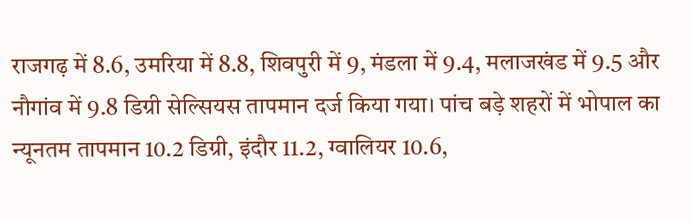राजगढ़ में 8.6, उमरिया में 8.8, शिवपुरी में 9, मंडला में 9.4, मलाजखंड में 9.5 और नौगांव में 9.8 डिग्री सेल्सियस तापमान दर्ज किया गया। पांच बड़े शहरों में भोपाल का न्यूनतम तापमान 10.2 डिग्री, इंदौर 11.2, ग्वालियर 10.6,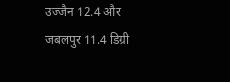उज्जैन 12.4 और जबलपुर 11.4 डिग्री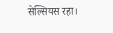सेल्सियस रहा।